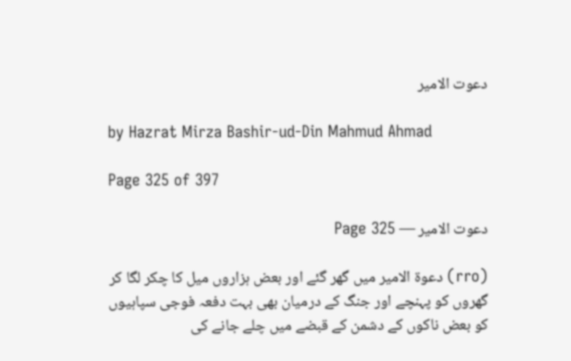دعوت الامیر

by Hazrat Mirza Bashir-ud-Din Mahmud Ahmad

Page 325 of 397

دعوت الامیر — Page 325

(rro) دعوة الامير میں گھر گئے اور بعض ہزاروں میل کا چکر لگا کر گھروں کو پہنچے اور جنگ کے درمیان بھی بہت دفعہ فوجی سپاہیوں کو بعض ناکوں کے دشمن کے قبضے میں چلے جانے کی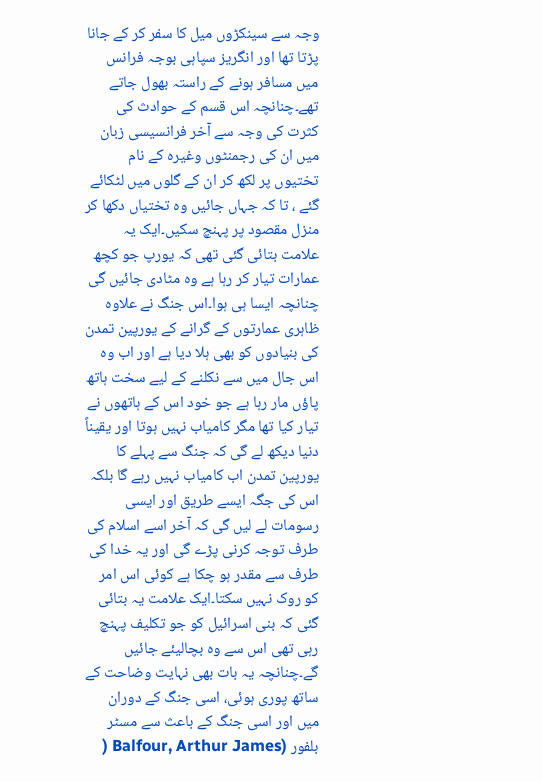وجہ سے سینکڑوں میل کا سفر کر کے جانا پڑتا تھا اور انگریز سپاہی بوجہ فرانس میں مسافر ہونے کے راستہ بھول جاتے تھے۔چنانچہ اس قسم کے حوادث کی کثرت کی وجہ سے آخر فرانسیسی زبان میں ان کی رجمنٹوں وغیرہ کے نام تختیوں پر لکھ کر ان کے گلوں میں لٹکائے گئے ، تا کہ جہاں جائیں وہ تختیاں دکھا کر منزل مقصود پر پہنچ سکیں۔ایک یہ علامت بتائی گئی تھی کہ یورپ جو کچھ عمارات تیار کر رہا ہے وہ مٹادی جائیں گی چنانچہ ایسا ہی ہوا۔اس جنگ نے علاوہ ظاہری عمارتوں کے گرانے کے یورپین تمدن کی بنیادوں کو بھی ہلا دیا ہے اور اب وہ اس جال میں سے نکلنے کے لیے سخت ہاتھ پاؤں مار رہا ہے جو خود اس کے ہاتھوں نے تیار کیا تھا مگر کامیاب نہیں ہوتا اور یقیناً دنیا دیکھ لے گی کہ جنگ سے پہلے کا یورپین تمدن اب کامیاب نہیں رہے گا بلکہ اس کی جگہ ایسے طریق اور ایسی رسومات لے لیں گی کہ آخر اسے اسلام کی طرف توجہ کرنی پڑے گی اور یہ خدا کی طرف سے مقدر ہو چکا ہے کوئی اس امر کو روک نہیں سکتا۔ایک علامت یہ بتائی گئی کہ بنی اسرائیل کو جو تکلیف پہنچ رہی تھی اس سے وہ بچالیئے جائیں گے۔چنانچہ یہ بات بھی نہایت وضاحت کے ساتھ پوری ہوئی، اسی جنگ کے دوران میں اور اسی جنگ کے باعث سے مسٹر بلفور (Balfour, Arthur James (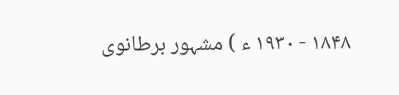۱۸۴۸ - ۱۹۳۰ ء ) مشہور برطانوی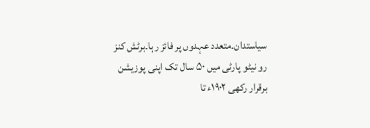سیاستدان۔متعدد عہدوں پر فائز رہا۔برٹش کنز رو نیٹو پارٹی میں ۵۰ سال تک اپنی پوزیشن برقرار رکھی ۱۹۰۲ء تا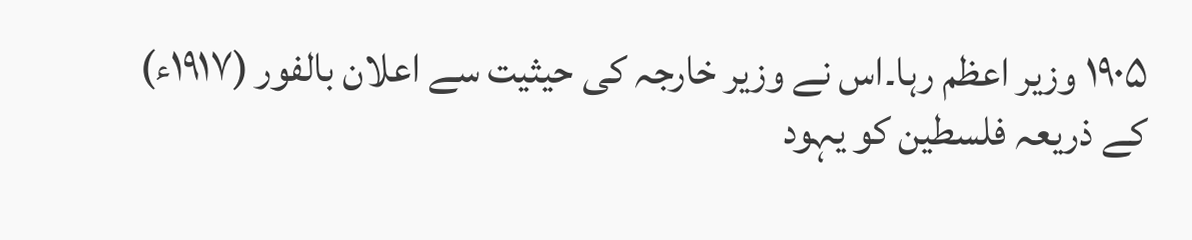۱۹۰۵ وزیر اعظم رہا۔اس نے وزیر خارجہ کی حیثیت سے اعلان بالفور (۱۹۱۷ء) کے ذریعہ فلسطین کو یہود